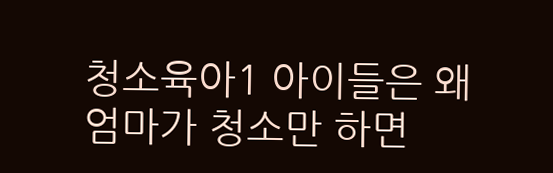청소육아1 아이들은 왜 엄마가 청소만 하면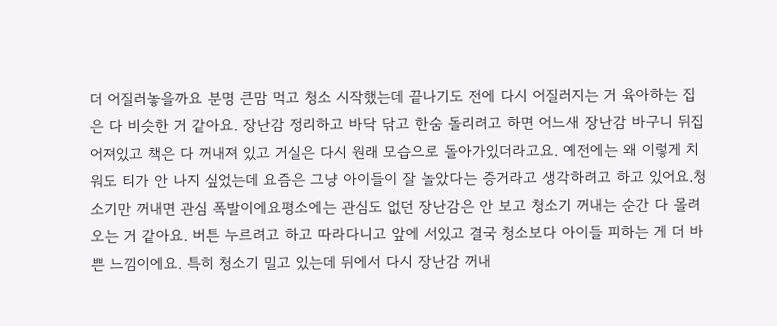더 어질러놓을까요 분명 큰맘 먹고 청소 시작했는데 끝나기도 전에 다시 어질러지는 거 육아하는 집은 다 비슷한 거 같아요. 장난감 정리하고 바닥 닦고 한숨 돌리려고 하면 어느새 장난감 바구니 뒤집어져있고 책은 다 꺼내져 있고 거실은 다시 원래 모습으로 돌아가있더라고요. 예전에는 왜 이렇게 치워도 티가 안 나지 싶었는데 요즘은 그냥 아이들이 잘 놀았다는 증거라고 생각하려고 하고 있어요.청소기만 꺼내면 관심 폭발이에요평소에는 관심도 없던 장난감은 안 보고 청소기 꺼내는 순간 다 몰려오는 거 같아요. 버튼 누르려고 하고 따라다니고 앞에 서있고 결국 청소보다 아이들 피하는 게 더 바쁜 느낌이에요. 특히 청소기 밀고 있는데 뒤에서 다시 장난감 꺼내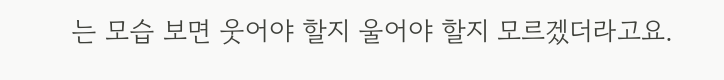는 모습 보면 웃어야 할지 울어야 할지 모르겠더라고요.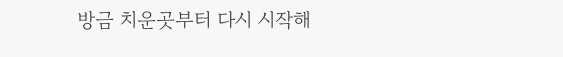방금 치운곳부터 다시 시작해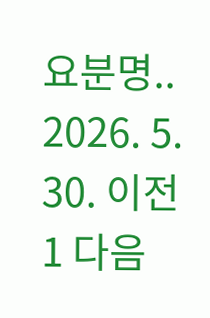요분명.. 2026. 5. 30. 이전 1 다음